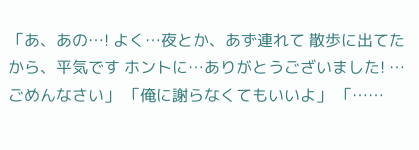「あ、あの…! よく…夜とか、あず連れて 散歩に出てたから、平気です ホントに…ありがとうございました! …ごめんなさい」 「俺に謝らなくてもいいよ」 「……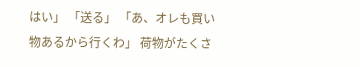はい」 「送る」 「あ、オレも買い物あるから行くわ」 荷物がたくさ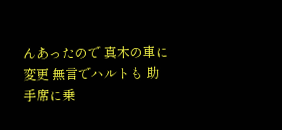んあったので 真木の車に変更 無言でハルトも 助手席に乗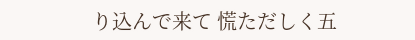り込んで来て 慌ただしく五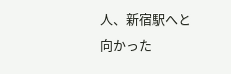人、新宿駅へと向かった